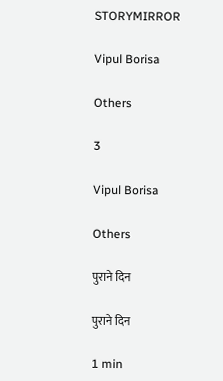STORYMIRROR

Vipul Borisa

Others

3

Vipul Borisa

Others

पुराने दिन

पुराने दिन

1 min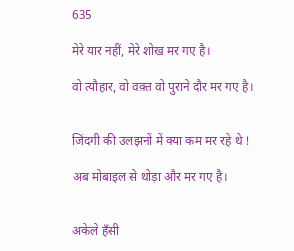635

मेरे यार नहीं, मेरे शोख मर गए है।

वो त्यौहार, वो वक़्त वो पुराने दौर मर गए है।


जिंदगी की उलझनों में क्या कम मर रहे थे !

अब मोबाइल से थोड़ा और मर गए है।


अकेले हँसी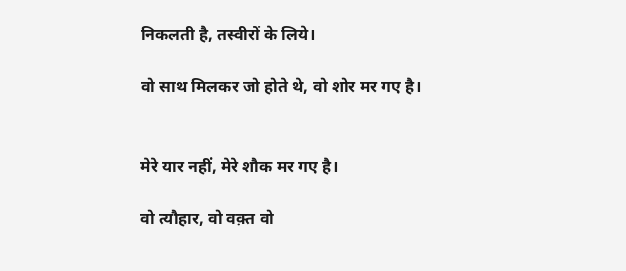निकलती है, तस्वीरों के लिये।

वो साथ मिलकर जो होते थे, वो शोर मर गए है।


मेरे यार नहीं, मेरे शौक मर गए है।

वो त्यौहार, वो वक़्त वो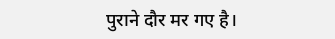पुराने दौर मर गए है।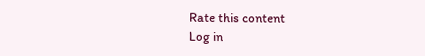Rate this content
Log in